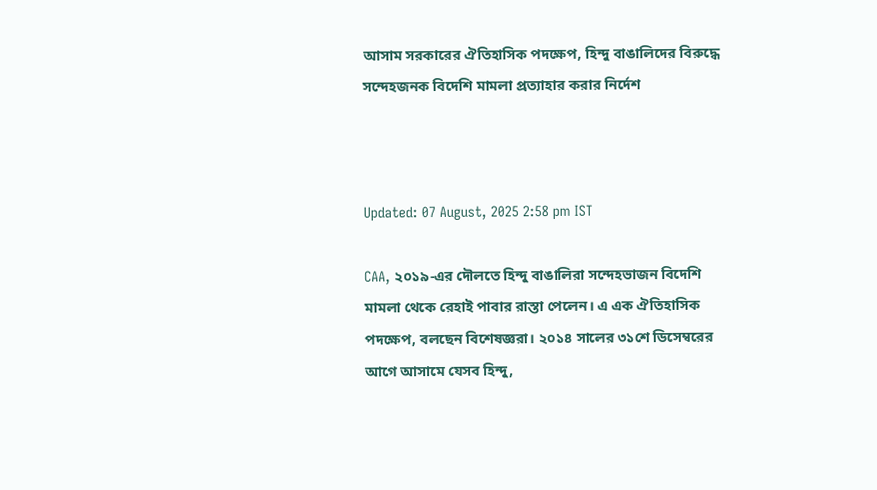আসাম সরকারের ঐতিহাসিক পদক্ষেপ, হিন্দু বাঙালিদের বিরুদ্ধে সন্দেহজনক বিদেশি মামলা প্রত্যাহার করার নির্দেশ



Updated: 07 August, 2025 2:58 pm IST

CAA, ২০১৯-এর দৌলতে হিন্দু বাঙালিরা সন্দেহভাজন বিদেশি মামলা থেকে রেহাই পাবার রাস্তা পেলেন। এ এক ঐতিহাসিক পদক্ষেপ, বলছেন বিশেষজ্ঞরা। ২০১৪ সালের ৩১শে ডিসেম্বরের আগে আসামে যেসব হিন্দু,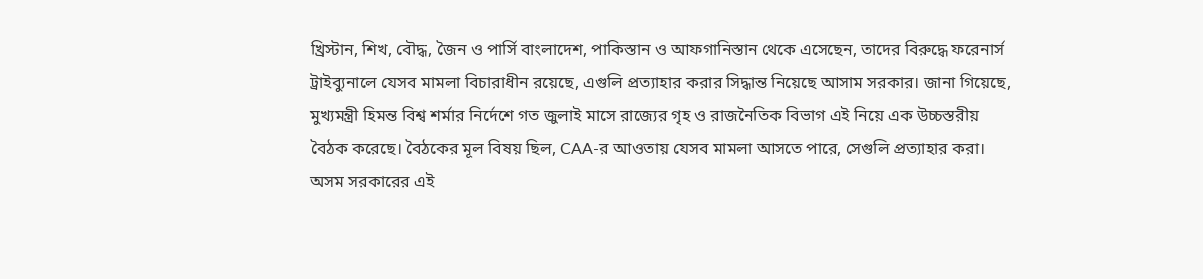খ্রিস্টান, শিখ, বৌদ্ধ, জৈন ও পার্সি বাংলাদেশ, পাকিস্তান ও আফগানিস্তান থেকে এসেছেন, তাদের বিরুদ্ধে ফরেনার্স ট্রাইব্যুনালে যেসব মামলা বিচারাধীন রয়েছে, এগুলি প্রত‍্যাহার করার সিদ্ধান্ত নিয়েছে আসাম সরকার। জানা গিয়েছে, মুখ্যমন্ত্রী হিমন্ত বিশ্ব শর্মার নির্দেশে গত জুলাই মাসে রাজ‍্যের গৃহ ও রাজনৈতিক বিভাগ এই নিয়ে এক উচ্চস্তরীয় বৈঠক করেছে। বৈঠকের মূল বিষয় ছিল, CAA-র আওতায় যেসব মামলা আসতে পারে, সেগুলি প্রত‍্যাহার করা। অসম সরকারের এই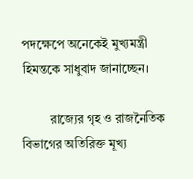পদক্ষেপে অনেকেই মুখ্যমন্ত্রী হিমন্তকে সাধুবাদ জানাচ্ছেন।

         রাজ‍্যের গৃহ ও রাজনৈতিক বিভাগের অতিরিক্ত মূখ্য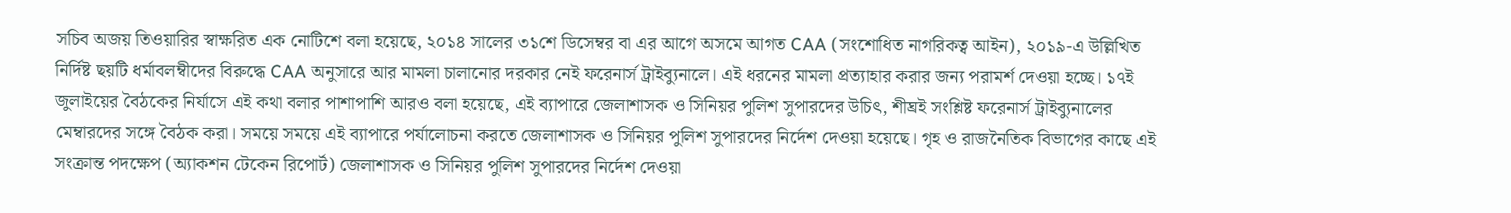সচিব অজয় তিওয়ারির স্বাক্ষরিত এক নোটিশে বলা হয়েছে, ২০১৪ সালের ৩১শে ডিসেম্বর বা এর আগে অসমে আগত CAA (সংশোধিত নাগরিকত্ব আইন), ২০১৯-এ উল্লিখিত নির্দিষ্ট ছয়টি ধর্মাবলম্বীদের বিরুদ্ধে CAA অনুসারে আর মামলা চালানোর দরকার নেই ফরেনার্স ট্রাইব্যুনালে। এই ধরনের মামলা প্রত‍্যাহার করার জন্য পরামর্শ দেওয়া হচ্ছে। ১৭ই জুলাইয়ের বৈঠকের নির্যাসে এই কথা বলার পাশাপাশি আরও বলা হয়েছে, এই ব‍্যাপারে জেলাশাসক ও সিনিয়র পুলিশ সুপারদের উচিৎ, শীঘ্রই সংশ্লিষ্ট ফরেনার্স ট্রাইব্যুনালের মেম্বারদের সঙ্গে বৈঠক করা। সময়ে সময়ে এই ব‍্যাপারে পর্যালোচনা করতে জেলাশাসক ও সিনিয়র পুলিশ সুপারদের নির্দেশ দেওয়া হয়েছে। গৃহ ও রাজনৈতিক বিভাগের কাছে এই সংক্রান্ত পদক্ষেপ (অ্যাকশন টেকেন রিপোর্ট) জেলাশাসক ও সিনিয়র পুলিশ সুপারদের নির্দেশ দেওয়া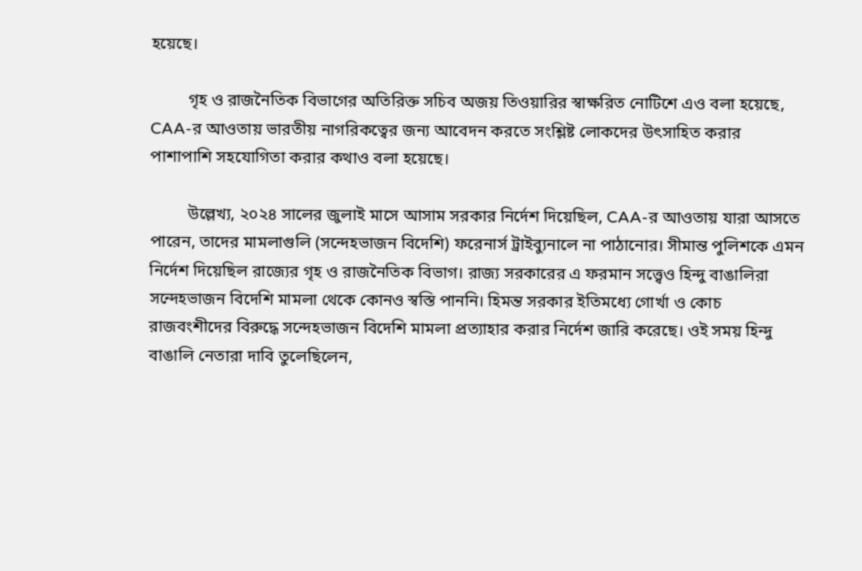হয়েছে।

         গৃহ ও রাজনৈতিক বিভাগের অতিরিক্ত সচিব অজয় তিওয়ারির স্বাক্ষরিত নোটিশে এও বলা হয়েছে, CAA-র আওতায় ভারতীয় নাগরিকত্বের জন্য আবেদন করতে সংশ্লিষ্ট লোকদের উৎসাহিত করার পাশাপাশি সহযোগিতা করার কথাও বলা হয়েছে।

         উল্লেখ্য, ২০২৪ সালের জুলাই মাসে আসাম সরকার নির্দেশ দিয়েছিল, CAA-র আওতায় যারা আসতে পারেন, তাদের মামলাগুলি (সন্দেহভাজন বিদেশি) ফরেনার্স ট্রাইব্যুনালে না পাঠানোর। সীমান্ত পুলিশকে এমন নির্দেশ দিয়েছিল রাজ‍্যের গৃহ ও রাজনৈতিক বিভাগ। রাজ‍্য সরকারের এ ফরমান সত্ত্বেও হিন্দু বাঙালিরা সন্দেহভাজন বিদেশি মামলা থেকে কোনও স্বস্তি পাননি। হিমন্ত সরকার ইতিমধ্যে গোর্খা ও কোচ রাজবংশীদের বিরুদ্ধে সন্দেহভাজন বিদেশি মামলা প্রত‍্যাহার করার নির্দেশ জারি করেছে। ওই সময় হিন্দু বাঙালি নেতারা দাবি তুলেছিলেন,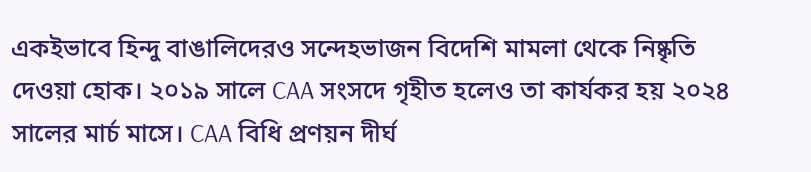একইভাবে হিন্দু বাঙালিদেরও সন্দেহভাজন বিদেশি মামলা থেকে নিষ্কৃতি দেওয়া হোক। ২০১৯ সালে CAA সংসদে গৃহীত হলেও তা কার্যকর হয় ২০২৪ সালের মার্চ মাসে। CAA বিধি প্রণয়ন দীর্ঘ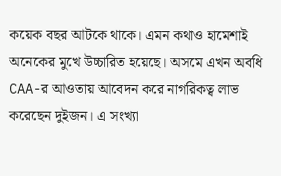কয়েক বছর আটকে থাকে। এমন কথাও হামেশাই অনেকের মুখে উচ্চারিত হয়েছে। অসমে এখন অবধি CAA-র আওতায় আবেদন করে নাগরিকত্ব লাভ করেছেন দুইজন। এ সংখ‍্যা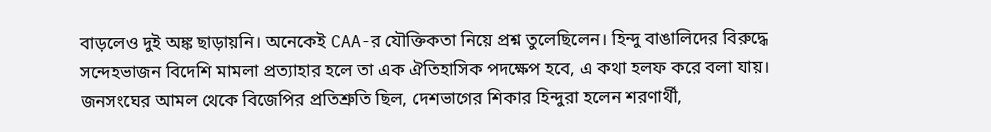বাড়লেও দুই অঙ্ক ছাড়ায়নি। অনেকেই CAA-র যৌক্তিকতা নিয়ে প্রশ্ন তুলেছিলেন। হিন্দু বাঙালিদের বিরুদ্ধে সন্দেহভাজন বিদেশি মামলা প্রত‍্যাহার হলে তা এক ঐতিহাসিক পদক্ষেপ হবে, এ কথা হলফ করে বলা যায়। জনসংঘের আমল থেকে বিজেপির প্রতিশ্রুতি ছিল, দেশভাগের শিকার হিন্দুরা হলেন শরণার্থী,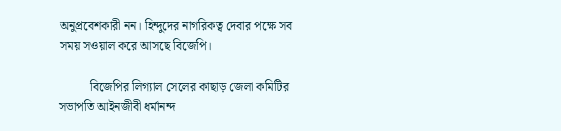অনুপ্রবেশকারী নন। হিন্দুদের নাগরিকত্ব দেবার পক্ষে সব সময় সওয়াল করে আসছে বিজেপি।

          বিজেপির লিগ‍্যাল সেলের কাছাড় জেলা কমিটির সভাপতি আইনজীবী ধর্মানন্দ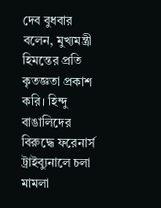দেব বুধবার বলেন, মুখ্যমন্ত্রী হিমন্তের প্রতি কৃতজ্ঞতা প্রকাশ করি। হিন্দু বাঙালিদের বিরুদ্ধে ফরেনার্স ট্রাইব্যুনালে চলা মামলা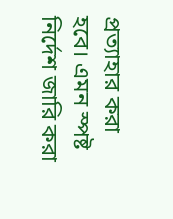প্রত‍্যাহার করা হবে। এমন স্পষ্ট নির্দেশ জারি করা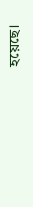হয়েছে।